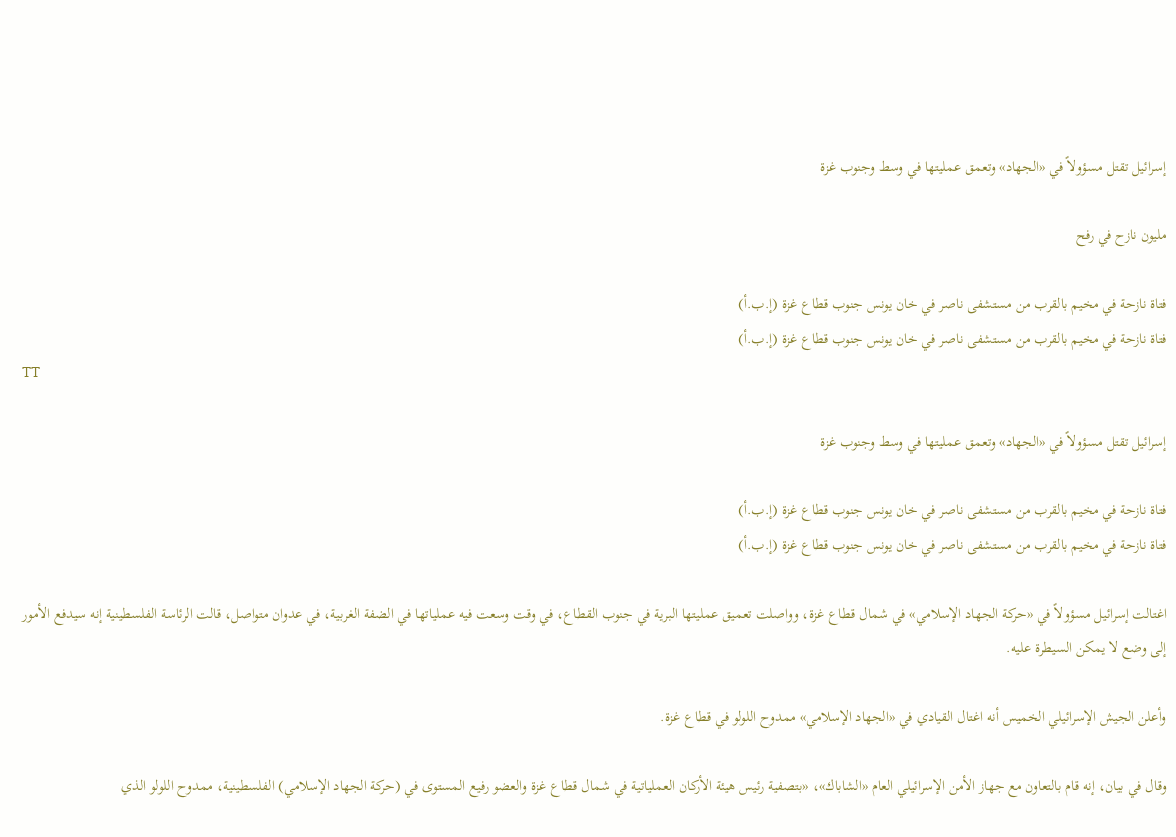إسرائيل تقتل مسؤولاً في «الجهاد» وتعمق عمليتها في وسط وجنوب غزة

مليون نازح في رفح

فتاة نازحة في مخيم بالقرب من مستشفى ناصر في خان يونس جنوب قطاع غزة (إ.ب.أ)
فتاة نازحة في مخيم بالقرب من مستشفى ناصر في خان يونس جنوب قطاع غزة (إ.ب.أ)
TT

إسرائيل تقتل مسؤولاً في «الجهاد» وتعمق عمليتها في وسط وجنوب غزة

فتاة نازحة في مخيم بالقرب من مستشفى ناصر في خان يونس جنوب قطاع غزة (إ.ب.أ)
فتاة نازحة في مخيم بالقرب من مستشفى ناصر في خان يونس جنوب قطاع غزة (إ.ب.أ)

اغتالت إسرائيل مسؤولاً في «حركة الجهاد الإسلامي» في شمال قطاع غزة، وواصلت تعميق عمليتها البرية في جنوب القطاع، في وقت وسعت فيه عملياتها في الضفة الغربية، في عدوان متواصل، قالت الرئاسة الفلسطينية إنه سيدفع الأمور إلى وضع لا يمكن السيطرة عليه.

وأعلن الجيش الإسرائيلي الخميس أنه اغتال القيادي في «الجهاد الإسلامي» ممدوح اللولو في قطاع غزة.

وقال في بيان، إنه قام بالتعاون مع جهاز الأمن الإسرائيلي العام «الشاباك»، «بتصفية رئيس هيئة الأركان العملياتية في شمال قطاع غزة والعضو رفيع المستوى في (حركة الجهاد الإسلامي) الفلسطينية، ممدوح اللولو الذي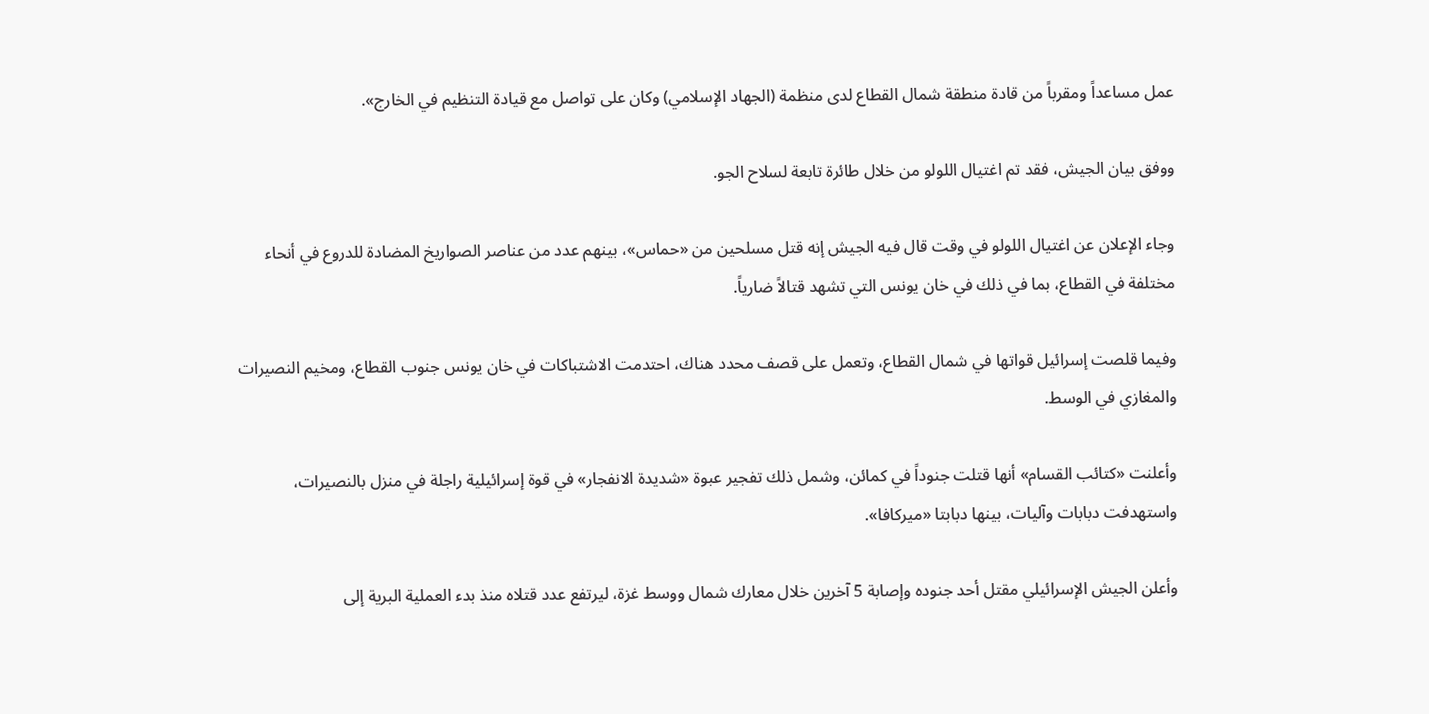عمل مساعداً ومقرباً من قادة منطقة شمال القطاع لدى منظمة (الجهاد الإسلامي) وكان على تواصل مع قيادة التنظيم في الخارج».

ووفق بيان الجيش، فقد تم اغتيال اللولو من خلال طائرة تابعة لسلاح الجو.

وجاء الإعلان عن اغتيال اللولو في وقت قال فيه الجيش إنه قتل مسلحين من «حماس»، بينهم عدد من عناصر الصواريخ المضادة للدروع في أنحاء مختلفة في القطاع، بما في ذلك في خان يونس التي تشهد قتالاً ضارياً.

وفيما قلصت إسرائيل قواتها في شمال القطاع، وتعمل على قصف محدد هناك، احتدمت الاشتباكات في خان يونس جنوب القطاع، ومخيم النصيرات والمغازي في الوسط.

وأعلنت «كتائب القسام» أنها قتلت جنوداً في كمائن، وشمل ذلك تفجير عبوة «شديدة الانفجار» في قوة إسرائيلية راجلة في منزل بالنصيرات، واستهدفت دبابات وآليات، بينها دبابتا «ميركافا».

وأعلن الجيش الإسرائيلي مقتل أحد جنوده وإصابة 5 آخرين خلال معارك شمال ووسط غزة، ليرتفع عدد قتلاه منذ بدء العملية البرية إلى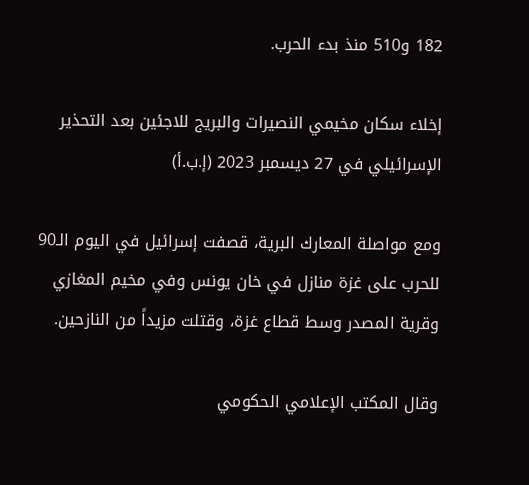182 و510 منذ بدء الحرب.

إخلاء سكان مخيمي النصيرات والبريج للاجئين بعد التحذير الإسرائيلي في 27 ديسمبر 2023 (إ.ب.أ)

ومع مواصلة المعارك البرية، قصفت إسرائيل في اليوم الـ90 للحرب على غزة منازل في خان يونس وفي مخيم المغازي وقرية المصدر وسط قطاع غزة، وقتلت مزيداً من النازحين.

وقال المكتب الإعلامي الحكومي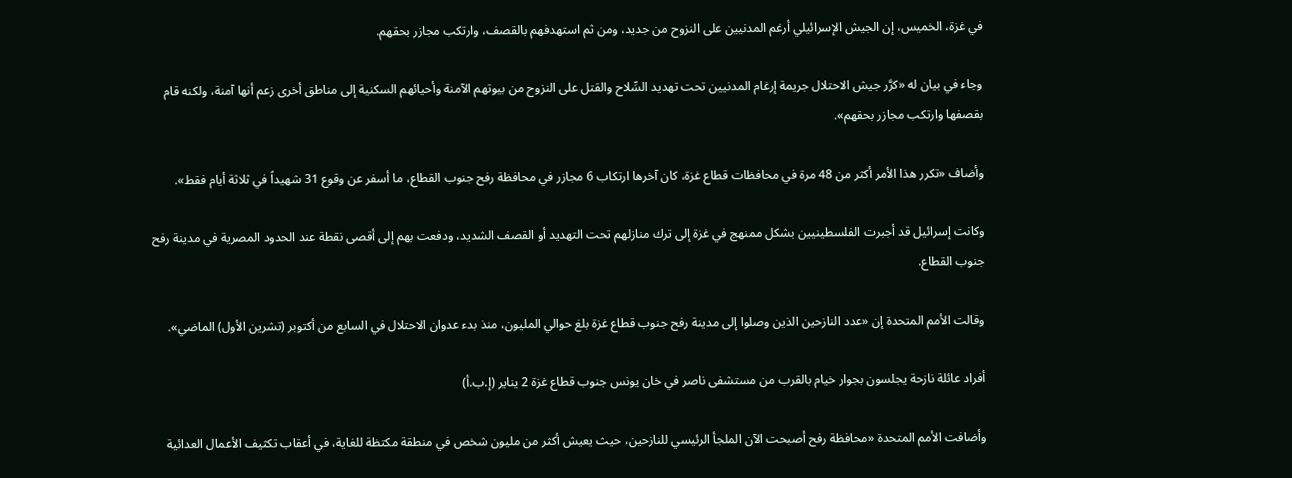في غزة، الخميس، إن الجيش الإسرائيلي أرغم المدنيين على النزوح من جديد، ومن ثم استهدفهم بالقصف، وارتكب مجازر بحقهم.

وجاء في بيان له «كرَّر جيش الاحتلال جريمة إرغام المدنيين تحت تهديد السِّلاح والقتل على النزوح من بيوتهم الآمنة وأحيائهم السكنية إلى مناطق أخرى زعم أنها آمنة، ولكنه قام بقصفها وارتكب مجازر بحقهم».

وأضاف «تكرر هذا الأمر أكثر من 48 مرة في محافظات قطاع غزة، كان آخرها ارتكاب 6 مجازر في محافظة رفح جنوب القطاع، ما أسفر عن وقوع 31 شهيداً في ثلاثة أيام فقط».

وكانت إسرائيل قد أجبرت الفلسطينيين بشكل ممنهج في غزة إلى ترك منازلهم تحت التهديد أو القصف الشديد، ودفعت بهم إلى أقصى نقطة عند الحدود المصرية في مدينة رفح جنوب القطاع.

وقالت الأمم المتحدة إن «عدد النازحين الذين وصلوا إلى مدينة رفح جنوب قطاع غزة بلغ حوالي المليون، منذ بدء عدوان الاحتلال في السابع من أكتوبر (تشرين الأول) الماضي».

أفراد عائلة نازحة يجلسون بجوار خيام بالقرب من مستشفى ناصر في خان يونس جنوب قطاع غزة 2 يناير (إ.ب.أ)

وأضافت الأمم المتحدة «محافظة رفح أصبحت الآن الملجأ الرئيسي للنازحين، حيث يعيش أكثر من مليون شخص في منطقة مكتظة للغاية، في أعقاب تكثيف الأعمال العدائية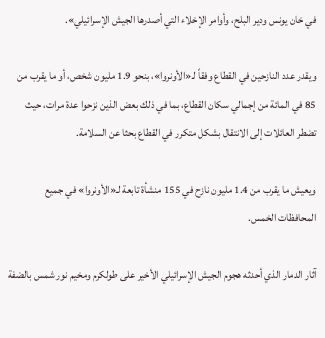في خان يونس ودير البلح، وأوامر الإخلاء التي أصدرها الجيش الإسرائيلي».

ويقدر عدد النازحين في القطاع وفقاً لـ«الأونروا»، بنحو 1.9 مليون شخص، أو ما يقرب من 85 في المائة من إجمالي سكان القطاع، بما في ذلك بعض الذين نزحوا عدة مرات، حيث تضطر العائلات إلى الانتقال بشكل متكرر في القطاع بحثا عن السلامة.

ويعيش ما يقرب من 1.4 مليون نازح في 155 منشأة تابعة لـ«الأونروا» في جميع المحافظات الخمس.

آثار الدمار الذي أحدثه هجوم الجيش الإسرائيلي الأخير على طولكرم ومخيم نور شمس بالضفة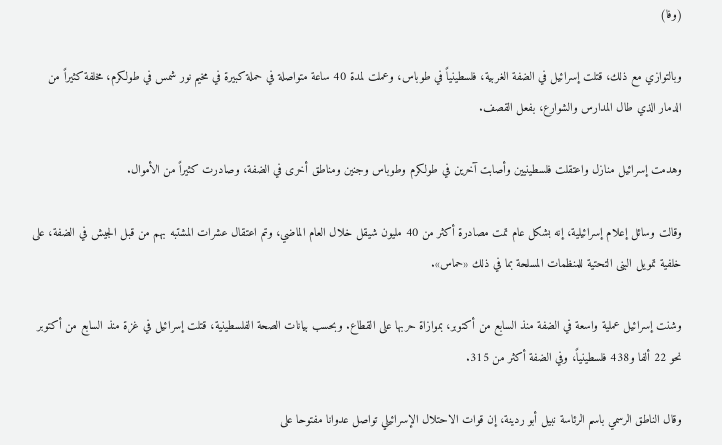(وفا)

وبالتوازي مع ذلك، قتلت إسرائيل في الضفة الغربية، فلسطينياً في طوباس، وعملت لمدة 40 ساعة متواصلة في حملة كبيرة في مخيم نور شمس في طولكرم، مخلفة كثيراً من الدمار الذي طال المدارس والشوارع، بفعل القصف.

وهدمت إسرائيل منازل واعتقلت فلسطينيين وأصابت آخرين في طولكرم وطوباس وجنين ومناطق أخرى في الضفة، وصادرت كثيراً من الأموال.

وقالت وسائل إعلام إسرائيلية، إنه بشكل عام تمت مصادرة أكثر من 40 مليون شيقل خلال العام الماضي، وتم اعتقال عشرات المشتبه بهم من قبل الجيش في الضفة، على خلفية تمويل البنى التحتية للمنظمات المسلحة بما في ذلك «حماس».

وشنت إسرائيل عملية واسعة في الضفة منذ السابع من أكتوبر، بموازاة حربها على القطاع. وبحسب بيانات الصحة الفلسطينية، قتلت إسرائيل في غزة منذ السابع من أكتوبر نحو 22 ألفا و438 فلسطينياً، وفي الضفة أكثر من 315.

وقال الناطق الرسمي باسم الرئاسة نبيل أبو ردينة، إن قوات الاحتلال الإسرائيلي تواصل عدوانا مفتوحا على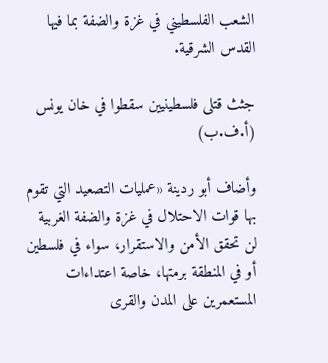الشعب الفلسطيني في غزة والضفة بما فيها القدس الشرقية.

جثث قتلى فلسطينيين سقطوا في خان يونس (أ.ف.ب)

وأضاف أبو ردينة «عمليات التصعيد التي تقوم بها قوات الاحتلال في غزة والضفة الغربية لن تحقق الأمن والاستقرار، سواء في فلسطين أو في المنطقة برمتها، خاصة اعتداءات المستعمرين على المدن والقرى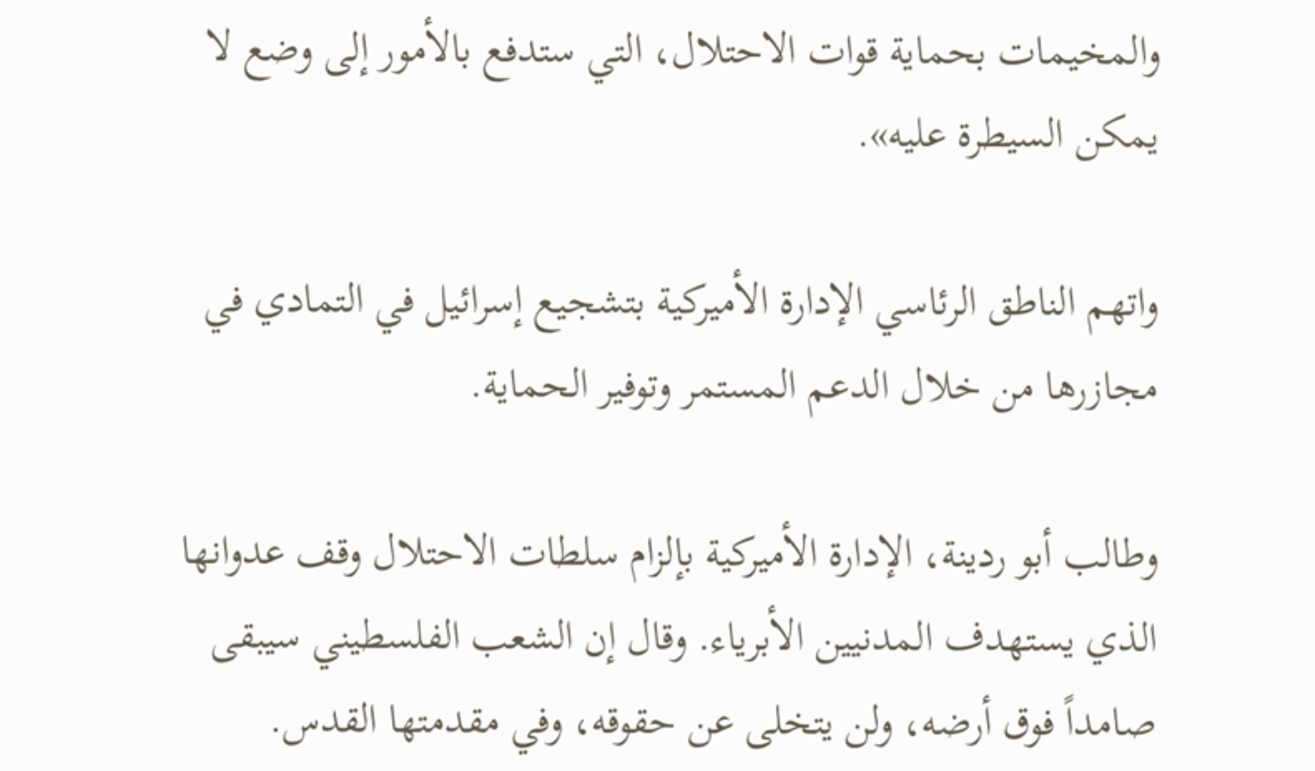والمخيمات بحماية قوات الاحتلال، التي ستدفع بالأمور إلى وضع لا يمكن السيطرة عليه».

واتهم الناطق الرئاسي الإدارة الأميركية بتشجيع إسرائيل في التمادي في مجازرها من خلال الدعم المستمر وتوفير الحماية.

وطالب أبو ردينة، الإدارة الأميركية بإلزام سلطات الاحتلال وقف عدوانها الذي يستهدف المدنيين الأبرياء. وقال إن الشعب الفلسطيني سيبقى صامداً فوق أرضه، ولن يتخلى عن حقوقه، وفي مقدمتها القدس.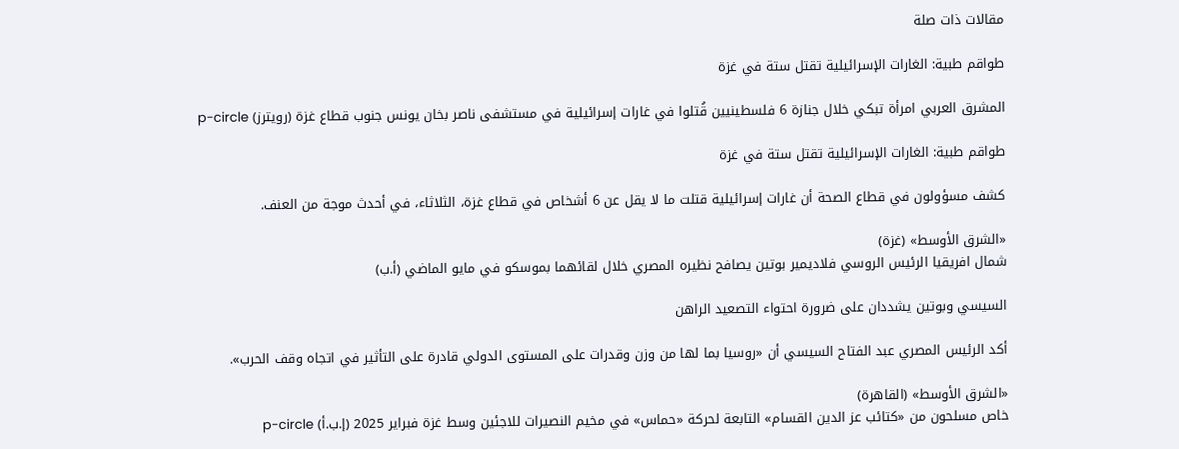مقالات ذات صلة

طواقم طبية: الغارات الإسرائيلية تقتل ستة في غزة

المشرق العربي امرأة تبكي خلال جنازة 6 فلسطينيين قُتلوا في غارات إسرائيلية في مستشفى ناصر بخان يونس جنوب قطاع غزة (رويترز) p-circle

طواقم طبية: الغارات الإسرائيلية تقتل ستة في غزة

كشف مسؤولون في قطاع الصحة أن غارات إسرائيلية قتلت ما لا يقل عن 6 أشخاص في قطاع غزة، الثلاثاء، في أحدث موجة من العنف.

«الشرق الأوسط» (غزة)
شمال افريقيا الرئيس الروسي فلاديمير بوتين يصافح نظيره المصري خلال لقائهما بموسكو في مايو الماضي (أ.ب)

السيسي وبوتين يشددان على ضرورة احتواء التصعيد الراهن

أكد الرئيس المصري عبد الفتاح السيسي أن «روسيا بما لها من وزن وقدرات على المستوى الدولي قادرة على التأثير في اتجاه وقف الحرب».

«الشرق الأوسط» (القاهرة)
خاص مسلحون من «كتائب عز الدين القسام» التابعة لحركة «حماس» في مخيم النصيرات للاجئين وسط غزة فبراير 2025 (إ.ب.أ) p-circle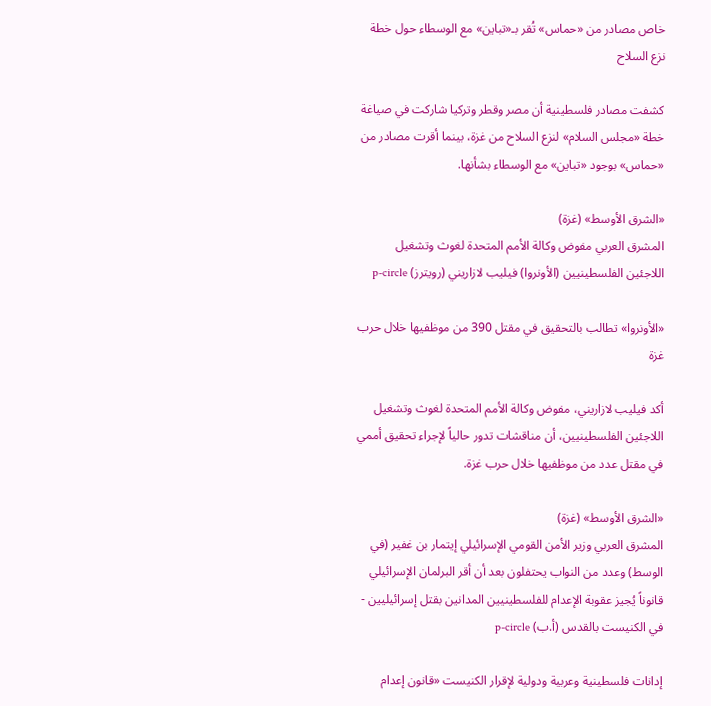خاص مصادر من «حماس» تُقر بـ«تباين» مع الوسطاء حول خطة نزع السلاح

كشفت مصادر فلسطينية أن مصر وقطر وتركيا شاركت في صياغة خطة «مجلس السلام» لنزع السلاح من غزة، بينما أقرت مصادر من «حماس» بوجود «تباين» مع الوسطاء بشأنها.

«الشرق الأوسط» (غزة)
المشرق العربي مفوض وكالة الأمم المتحدة لغوث وتشغيل اللاجئين الفلسطينيين (الأونروا) فيليب لازاريني (رويترز) p-circle

«الأونروا» تطالب بالتحقيق في مقتل 390 من موظفيها خلال حرب غزة

أكد فيليب لازاريني، مفوض وكالة الأمم المتحدة لغوث وتشغيل اللاجئين الفلسطينيين، أن مناقشات تدور حالياً لإجراء تحقيق أممي في مقتل عدد من موظفيها خلال حرب غزة.

«الشرق الأوسط» (غزة)
المشرق العربي وزير الأمن القومي الإسرائيلي إيتمار بن غفير (في الوسط) وعدد من النواب يحتفلون بعد أن أقر البرلمان الإسرائيلي قانوناً يُجيز عقوبة الإعدام للفلسطينيين المدانين بقتل إسرائيليين - في الكنيست بالقدس (أ.ب) p-circle

إدانات فلسطينية وعربية ودولية لإقرار الكنيست «قانون إعدام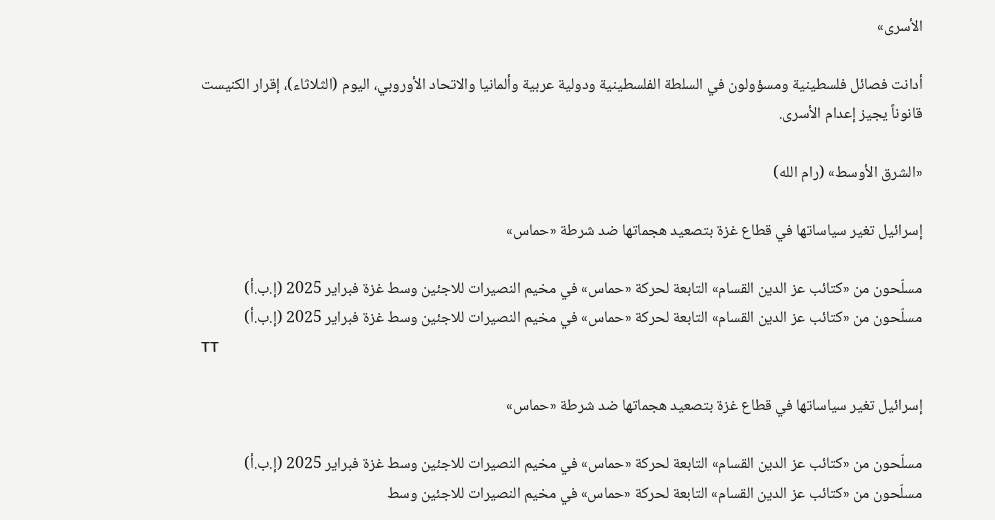الأسرى»

أدانت فصائل فلسطينية ومسؤولون في السلطة الفلسطينية ودولية عربية وألمانيا والاتحاد الأوروبي، اليوم (الثلاثاء)، إقرار الكنيست قانوناً يجيز إعدام الأسرى.

«الشرق الأوسط» (رام الله)

إسرائيل تغير سياساتها في قطاع غزة بتصعيد هجماتها ضد شرطة «حماس»

مسلّحون من «كتائب عز الدين القسام» التابعة لحركة «حماس» في مخيم النصيرات للاجئين وسط غزة فبراير 2025 (إ.ب.أ)
مسلّحون من «كتائب عز الدين القسام» التابعة لحركة «حماس» في مخيم النصيرات للاجئين وسط غزة فبراير 2025 (إ.ب.أ)
TT

إسرائيل تغير سياساتها في قطاع غزة بتصعيد هجماتها ضد شرطة «حماس»

مسلّحون من «كتائب عز الدين القسام» التابعة لحركة «حماس» في مخيم النصيرات للاجئين وسط غزة فبراير 2025 (إ.ب.أ)
مسلّحون من «كتائب عز الدين القسام» التابعة لحركة «حماس» في مخيم النصيرات للاجئين وسط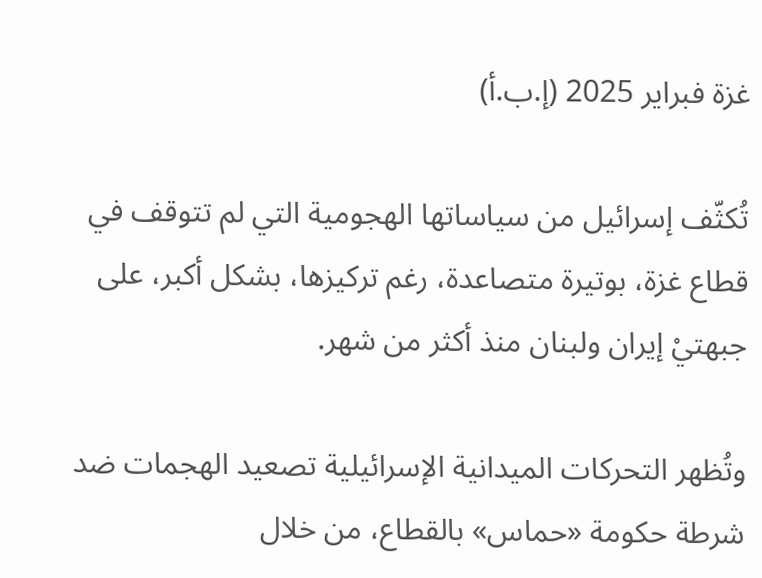غزة فبراير 2025 (إ.ب.أ)

تُكثّف إسرائيل من سياساتها الهجومية التي لم تتوقف في قطاع غزة، بوتيرة متصاعدة، رغم تركيزها، بشكل أكبر، على جبهتيْ إيران ولبنان منذ أكثر من شهر.

وتُظهر التحركات الميدانية الإسرائيلية تصعيد الهجمات ضد شرطة حكومة «حماس» بالقطاع، من خلال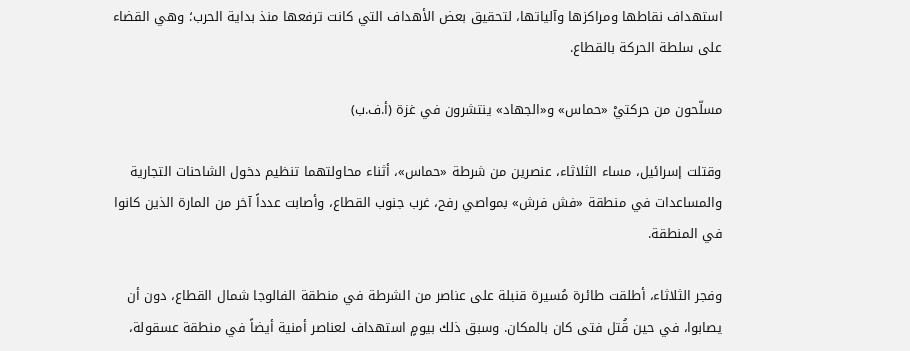استهداف نقاطها ومراكزها وآلياتها، لتحقيق بعض الأهداف التي كانت ترفعها منذ بداية الحرب؛ وهي القضاء على سلطة الحركة بالقطاع.

مسلّحون من حركتيْ «حماس» و«الجهاد» ينتشرون في غزة (أ.ف.ب)

وقتلت إسرائيل، مساء الثلاثاء، عنصرين من شرطة «حماس»، أثناء محاولتهما تنظيم دخول الشاحنات التجارية والمساعدات في منطقة «فش فرش» بمواصي رفح، غرب جنوب القطاع، وأصابت عدداً آخر من المارة الذين كانوا في المنطقة.

وفجر الثلاثاء، أطلقت طائرة مُسيرة قنبلة على عناصر من الشرطة في منطقة الفالوجا شمال القطاع، دون أن يصابوا، في حين قُتل فتى كان بالمكان. وسبق ذلك بيومٍ استهداف لعناصر أمنية أيضاً في منطقة عسقولة،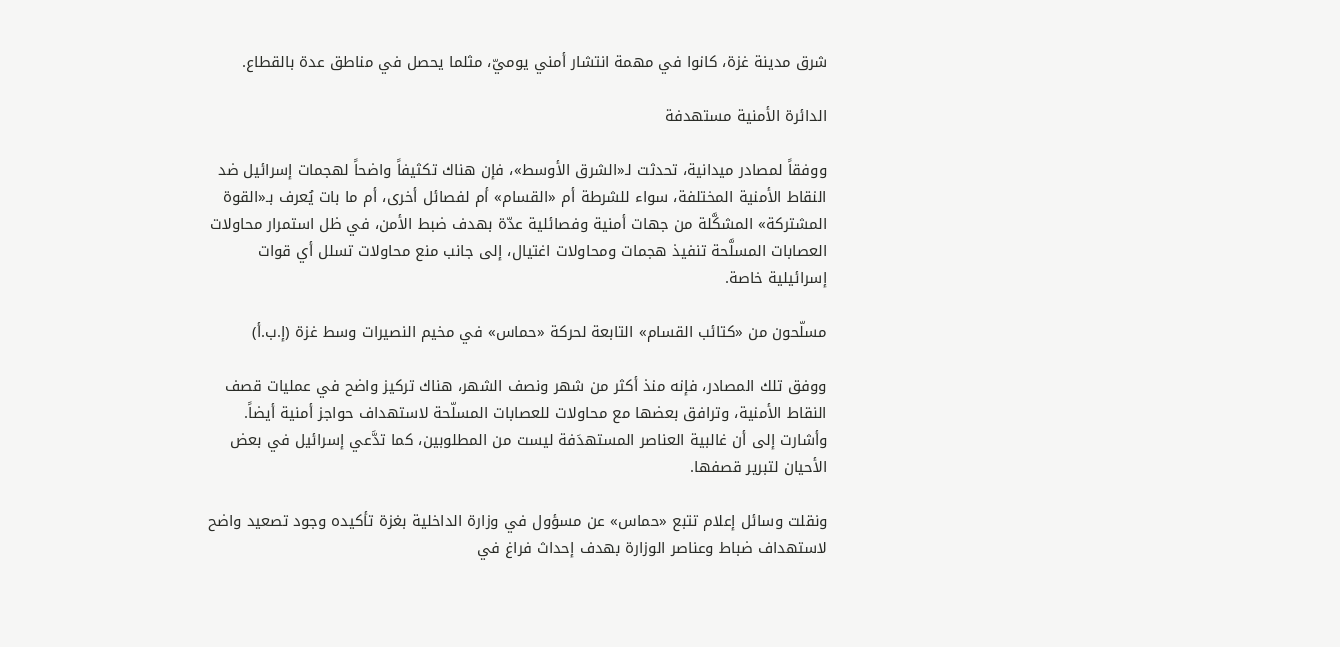شرق مدينة غزة، كانوا في مهمة انتشار أمني يوميّ، مثلما يحصل في مناطق عدة بالقطاع.

الدائرة الأمنية مستهدفة

ووفقاً لمصادر ميدانية، تحدثت لـ«الشرق الأوسط»، فإن هناك تكثيفاً واضحاً لهجمات إسرائيل ضد النقاط الأمنية المختلفة، سواء للشرطة أم «القسام» أم لفصائل أخرى، أم ما بات يُعرف بـ«القوة المشتركة» المشكَّلة من جهات أمنية وفصائلية عدّة بهدف ضبط الأمن، في ظل استمرار محاولات العصابات المسلَّحة تنفيذ هجمات ومحاولات اغتيال، إلى جانب منع محاولات تسلل أي قوات إسرائيلية خاصة.

مسلّحون من «كتائب القسام» التابعة لحركة «حماس» في مخيم النصيرات وسط غزة (إ.ب.أ)

ووفق تلك المصادر، فإنه منذ أكثر من شهر ونصف الشهر، هناك تركيز واضح في عمليات قصف النقاط الأمنية، وترافق بعضها مع محاولات للعصابات المسلّحة لاستهداف حواجز أمنية أيضاً. وأشارت إلى أن غالبية العناصر المستهدَفة ليست من المطلوبين، كما تدَّعي إسرائيل في بعض الأحيان لتبرير قصفها.

ونقلت وسائل إعلام تتبع «حماس» عن مسؤول في وزارة الداخلية بغزة تأكيده وجود تصعيد واضح لاستهداف ضباط وعناصر الوزارة بهدف إحداث فراغ في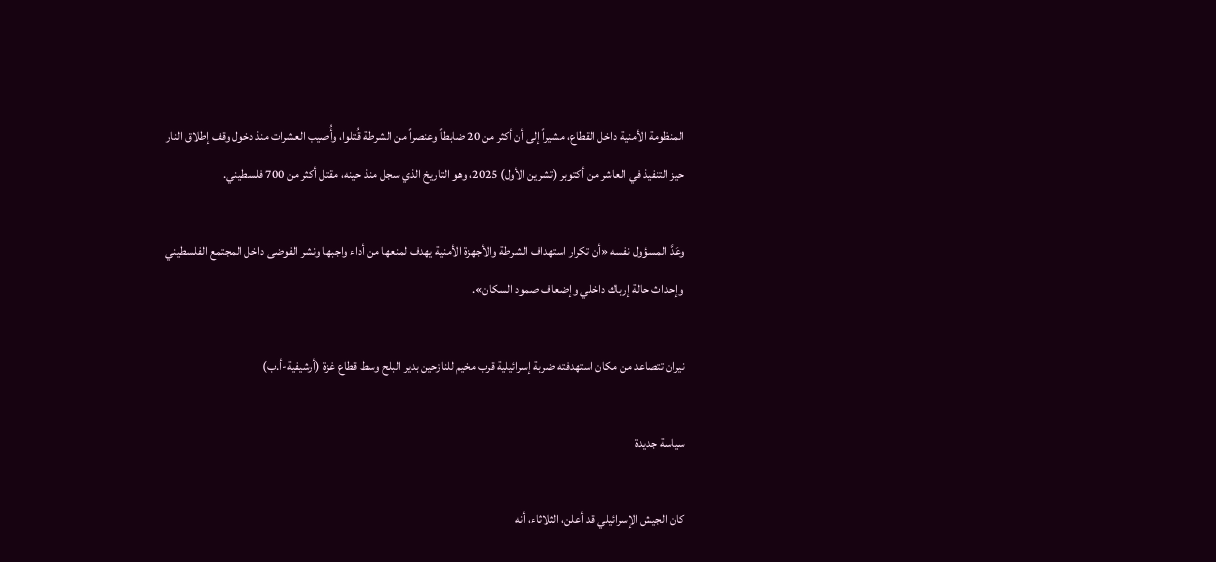المنظومة الأمنية داخل القطاع، مشيراً إلى أن أكثر من 20 ضابطاً وعنصراً من الشرطة قُتلوا، وأُصيب العشرات منذ دخول وقف إطلاق النار حيز التنفيذ في العاشر من أكتوبر (تشرين الأول) 2025، وهو التاريخ الذي سجل منذ حينه، مقتل أكثر من 700 فلسطيني.

وعَدَّ المسؤول نفسه «أن تكرار استهداف الشرطة والأجهزة الأمنية يهدف لمنعها من أداء واجبها ونشر الفوضى داخل المجتمع الفلسطيني وإحداث حالة إرباك داخلي وإضعاف صمود السكان».

نيران تتصاعد من مكان استهدفته ضربة إسرائيلية قرب مخيم للنازحين بدير البلح وسط قطاع غزة (أرشيفية-أ.ب)

سياسة جديدة

كان الجيش الإسرائيلي قد أعلن، الثلاثاء، أنه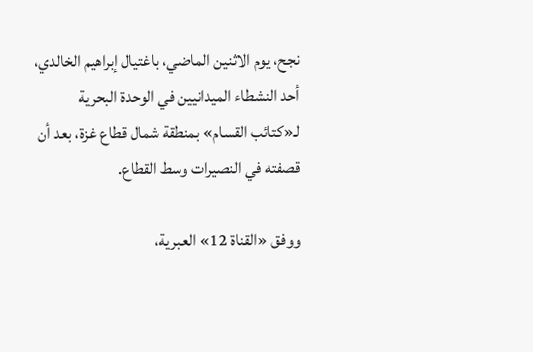نجح، يوم الاثنين الماضي، باغتيال إبراهيم الخالدي، أحد النشطاء الميدانيين في الوحدة البحرية لـ«كتائب القسام» بمنطقة شمال قطاع غزة، بعد أن قصفته في النصيرات وسط القطاع.

ووفق «القناة 12» العبرية،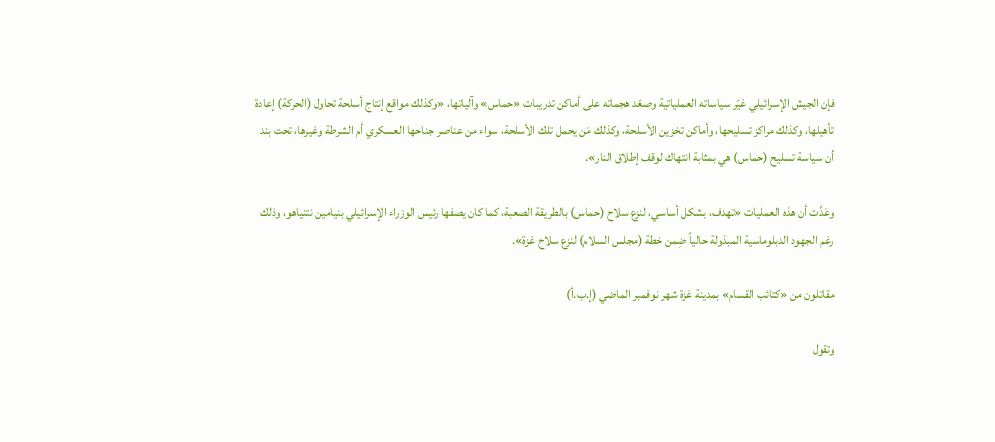فإن الجيش الإسرائيلي غيّر سياساته العملياتية وصعّد هجماته على أماكن تدريبات «حماس» وآلياتها، «وكذلك مواقع إنتاج أسلحة تحاول (الحركة) إعادة تأهيلها، وكذلك مراكز تسليحها، وأماكن تخزين الأسلحة، وكذلك مَن يحمل تلك الأسلحة، سواء من عناصر جناحها العسكري أم الشرطة وغيرها، تحت بند أن سياسة تسليح (حماس) هي بمثابة انتهاك لوقف إطلاق النار».

وعَدَّت أن هذه العمليات «تهدف، بشكل أساسي، لنزع سلاح (حماس) بالطريقة الصعبة، كما كان يصفها رئيس الوزراء الإسرائيلي بنيامين نتنياهو، وذلك رغم الجهود الدبلوماسية المبذولة حالياً ضِمن خطة (مجلس السلام) لنزع سلاح غزة».

مقاتلون من «كتائب القسام» بمدينة غزة شهر نوفمبر الماضي (إ.ب.أ)

وتقول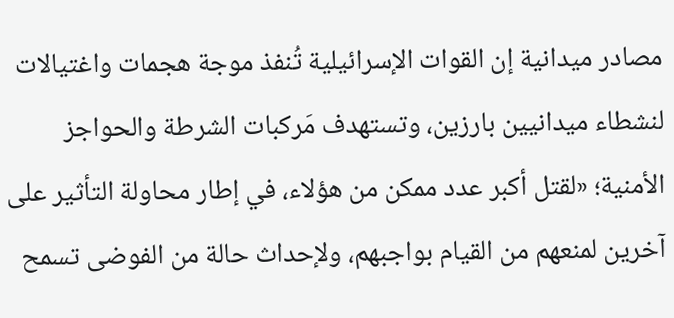مصادر ميدانية إن القوات الإسرائيلية تُنفذ موجة هجمات واغتيالات لنشطاء ميدانيين بارزين، وتستهدف مَركبات الشرطة والحواجز الأمنية؛ «لقتل أكبر عدد ممكن من هؤلاء، في إطار محاولة التأثير على آخرين لمنعهم من القيام بواجبهم، ولإحداث حالة من الفوضى تسمح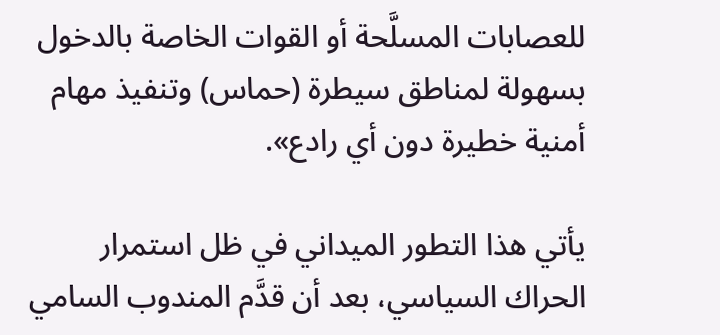للعصابات المسلَّحة أو القوات الخاصة بالدخول بسهولة لمناطق سيطرة (حماس) وتنفيذ مهام أمنية خطيرة دون أي رادع».

يأتي هذا التطور الميداني في ظل استمرار الحراك السياسي، بعد أن قدَّم المندوب السامي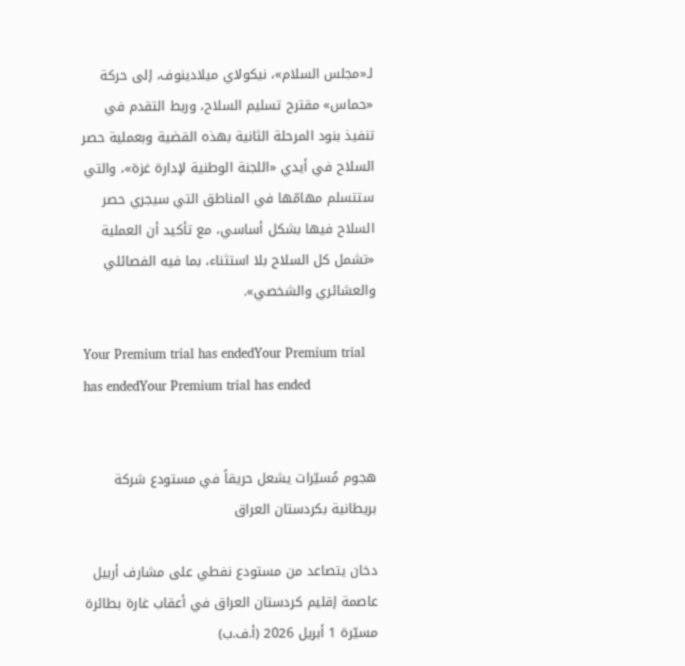لـ«مجلس السلام»، نيكولاي ميلادينوف، إلى حركة «حماس» مقترح تسليم السلاح، وربط التقدم في تنفيذ بنود المرحلة الثانية بهذه القضية وبعملية حصر السلاح في أيدي «اللجنة الوطنية لإدارة غزة»، والتي ستتسلم مهامّها في المناطق التي سيجري حصر السلاح فيها بشكل أساسي، مع تأكيد أن العملية «تشمل كل السلاح بلا استثناء، بما فيه الفصائلي والعشائري والشخصي».

Your Premium trial has endedYour Premium trial has endedYour Premium trial has ended


هجوم مُسيّرات يشعل حريقاً في مستودع شركة بريطانية بكردستان العراق

دخان يتصاعد من مستودع نفطي على مشارف أربيل عاصمة إقليم كردستان العراق في أعقاب غارة بطائرة مسيّرة 1 أبريل 2026 (أ.ف.ب)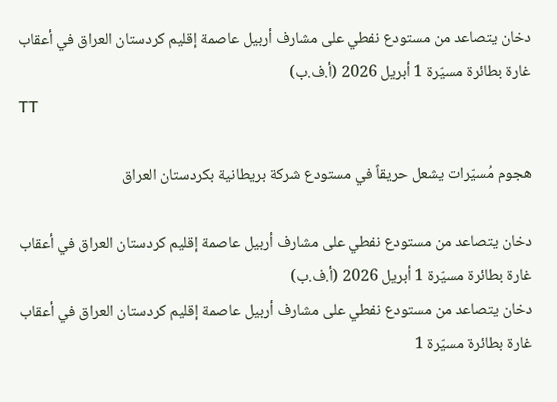دخان يتصاعد من مستودع نفطي على مشارف أربيل عاصمة إقليم كردستان العراق في أعقاب غارة بطائرة مسيّرة 1 أبريل 2026 (أ.ف.ب)
TT

هجوم مُسيّرات يشعل حريقاً في مستودع شركة بريطانية بكردستان العراق

دخان يتصاعد من مستودع نفطي على مشارف أربيل عاصمة إقليم كردستان العراق في أعقاب غارة بطائرة مسيّرة 1 أبريل 2026 (أ.ف.ب)
دخان يتصاعد من مستودع نفطي على مشارف أربيل عاصمة إقليم كردستان العراق في أعقاب غارة بطائرة مسيّرة 1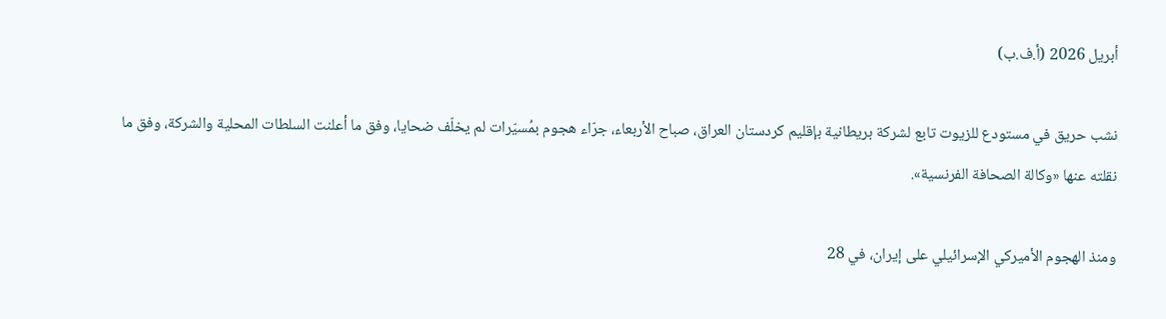أبريل 2026 (أ.ف.ب)

نشب حريق في مستودع للزيوت تابع لشركة بريطانية بإقليم كردستان العراق، صباح الأربعاء، جرّاء هجوم بمُسيّرات لم يخلّف ضحايا، وفق ما أعلنت السلطات المحلية والشركة، وفق ما نقلته عنها «وكالة الصحافة الفرنسية».

ومنذ الهجوم الأميركي الإسرائيلي على إيران، في 28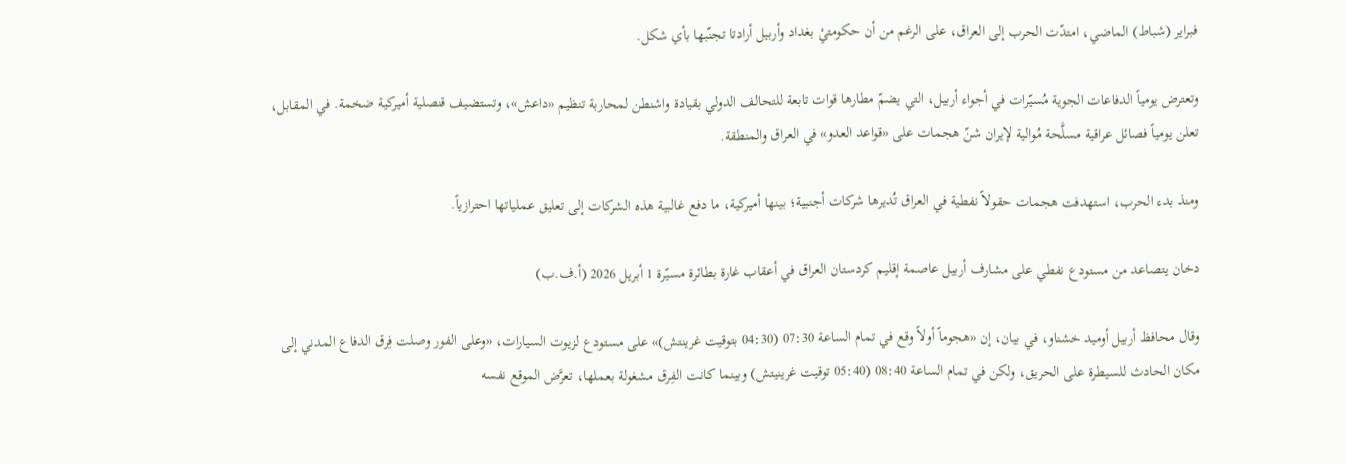فبراير (شباط) الماضي، امتدّت الحرب إلى العراق، على الرغم من أن حكومتيْ بغداد وأربيل أرادتا تجنّبها بأي شكل.

وتعترض يومياً الدفاعات الجوية مُسيّرات في أجواء أربيل، التي يضمّ مطارها قوات تابعة للتحالف الدولي بقيادة واشنطن لمحاربة تنظيم «داعش»، وتستضيف قنصلية أميركية ضخمة. في المقابل، تعلن يومياً فصائل عراقية مسلَّحة مُوالية لإيران شنّ هجمات على «قواعد العدو» في العراق والمنطقة.

ومنذ بدء الحرب، استهدفت هجمات حقولاً نفطية في العراق تُديرها شركات أجنبية؛ بينها أميركية، ما دفع غالبية هذه الشركات إلى تعليق عملياتها احترازياً.

دخان يتصاعد من مستودع نفطي على مشارف أربيل عاصمة إقليم كردستان العراق في أعقاب غارة بطائرة مسيّرة 1 أبريل 2026 (أ.ف.ب)

وقال محافظ أربيل أوميد خشناو، في بيان، إن «هجوماً أولاً وقع في تمام الساعة 07:30 (04:30 بتوقيت غرينتش)» على مستودع لزيوت السيارات، «وعلى الفور وصلت فِرق الدفاع المدني إلى مكان الحادث للسيطرة على الحريق، ولكن في تمام الساعة 08:40 (05:40 توقيت غرينيتش) وبينما كانت الفِرق مشغولة بعملها، تعرَّض الموقع نفسه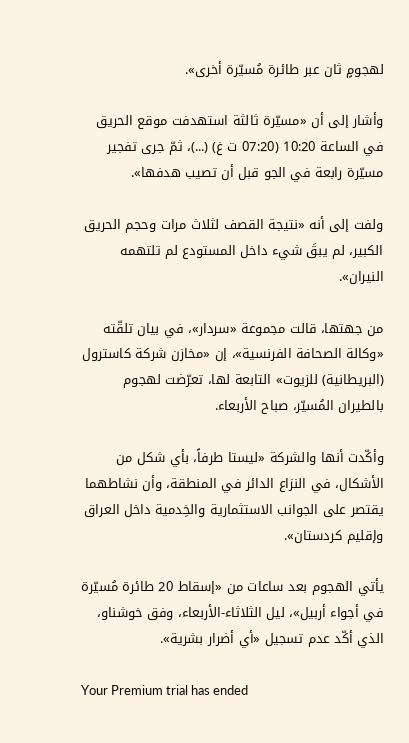لهجومٍ ثان عبر طائرة مُسيّرة أخرى».

وأشار إلى أن «مسيّرة ثالثة استهدفت موقع الحريق في الساعة 10:20 (07:20 ت غ) (...)، ثمّ جرى تفجير مسيّرة رابعة في الجو قبل أن تصيب هدفها».

ولفت إلى أنه «نتيجة القصف لثلاث مرات وحجم الحريق الكبير، لم يبقَ شيء داخل المستودع لم تلتهمه النيران».

من جهتها، قالت مجموعة «سردار»، في بيان تلقّته «وكالة الصحافة الفرنسية»، إن «مخازن شركة كاسترول (البريطانية) للزيوت» التابعة لها، تعرّضت لهجوم بالطيران المُسيّر، صباح الأربعاء.

وأكّدت أنها والشركة «ليستا طرفاً، بأي شكل من الأشكال، في النزاع الدائر في المنطقة، وأن نشاطهما يقتصر على الجوانب الاستثمارية والخِدمية داخل العراق وإقليم كردستان».

يأتي الهجوم بعد ساعات من «إسقاط 20 طائرة مُسيّرة في أجواء أربيل»، ليل الثلاثاء-الأربعاء، وفق خوشناو، الذي أكّد عدم تسجيل «أي أضرار بشرية».

Your Premium trial has ended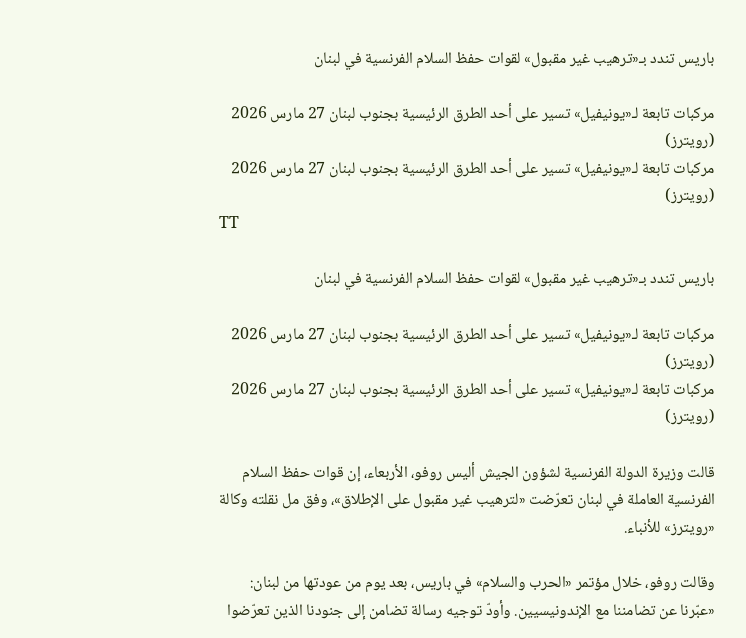باريس تندد بـ«ترهيب غير مقبول» لقوات حفظ السلام الفرنسية في لبنان

مركبات تابعة لـ«يونيفيل» تسير على أحد الطرق الرئيسية بجنوب لبنان 27 مارس 2026 (رويترز)
مركبات تابعة لـ«يونيفيل» تسير على أحد الطرق الرئيسية بجنوب لبنان 27 مارس 2026 (رويترز)
TT

باريس تندد بـ«ترهيب غير مقبول» لقوات حفظ السلام الفرنسية في لبنان

مركبات تابعة لـ«يونيفيل» تسير على أحد الطرق الرئيسية بجنوب لبنان 27 مارس 2026 (رويترز)
مركبات تابعة لـ«يونيفيل» تسير على أحد الطرق الرئيسية بجنوب لبنان 27 مارس 2026 (رويترز)

قالت وزيرة الدولة الفرنسية لشؤون الجيش أليس روفو، الأربعاء، إن قوات حفظ السلام الفرنسية العاملة في لبنان تعرّضت «لترهيب غير مقبول على الإطلاق»، وفق مل نقلته وكالة «رويترز» للأنباء.

وقالت روفو، خلال مؤتمر «الحرب والسلام» في باريس، بعد يوم من عودتها من لبنان: «عبّرنا عن تضامننا مع الإندونيسيين. وأودّ توجيه رسالة تضامن إلى جنودنا الذين تعرّضوا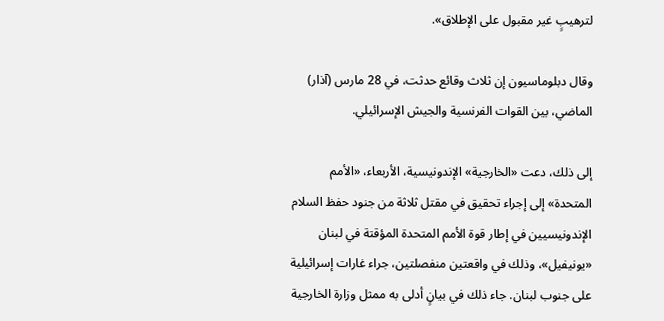لترهيبٍ غير مقبول على الإطلاق».

وقال دبلوماسيون إن ثلاث وقائع حدثت، في 28 مارس (آذار) الماضي، بين القوات الفرنسية والجيش الإسرائيلي.

إلى ذلك، دعت «الخارجية» الإندونيسية، الأربعاء، «الأمم المتحدة» إلى إجراء تحقيق في مقتل ثلاثة من جنود حفظ السلام الإندونيسيين في إطار قوة الأمم المتحدة المؤقتة في لبنان «يونيفيل»، وذلك في واقعتين منفصلتين، جراء غارات إسرائيلية على جنوب لبنان. جاء ذلك في بيانٍ أدلى به ممثل وزارة الخارجية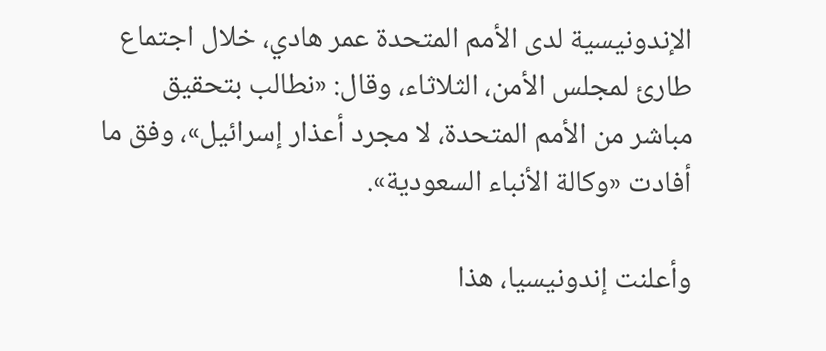الإندونيسية لدى الأمم المتحدة عمر هادي، خلال اجتماع طارئ لمجلس الأمن، الثلاثاء، وقال: «نطالب بتحقيق مباشر من ‌الأمم المتحدة، لا مجرد أعذار إسرائيل»، وفق ما أفادت «وكالة الأنباء السعودية».

وأعلنت إندونيسيا، هذا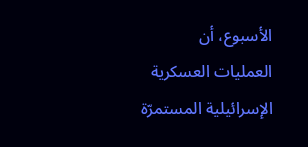الأسبوع، أن العمليات العسكرية الإسرائيلية المستمرّة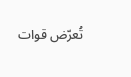تُعرّض قوات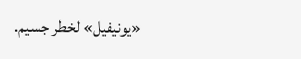«يونيفيل» لخطر جسيم.